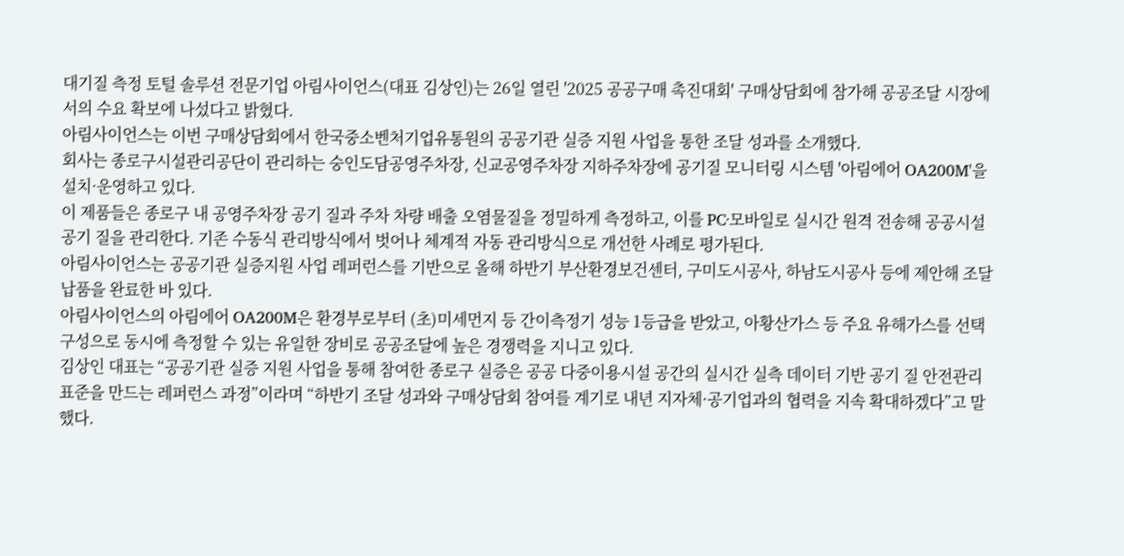대기질 측정 토털 솔루션 전문기업 아림사이언스(대표 김상인)는 26일 열린 '2025 공공구매 촉진대회' 구매상담회에 참가해 공공조달 시장에서의 수요 확보에 나섰다고 밝혔다.
아림사이언스는 이번 구매상담회에서 한국중소벤처기업유통원의 공공기관 실증 지원 사업을 통한 조달 성과를 소개했다.
회사는 종로구시설관리공단이 관리하는 숭인도담공영주차장, 신교공영주차장 지하주차장에 공기질 모니터링 시스템 '아림에어 OA200M'을 설치·운영하고 있다.
이 제품들은 종로구 내 공영주차장 공기 질과 주차 차량 배출 오염물질을 정밀하게 측정하고, 이를 PC·모바일로 실시간 원격 전송해 공공시설 공기 질을 관리한다. 기존 수동식 관리방식에서 벗어나 체계적 자동 관리방식으로 개선한 사례로 평가된다.
아림사이언스는 공공기관 실증지원 사업 레퍼런스를 기반으로 올해 하반기 부산환경보건센터, 구미도시공사, 하남도시공사 등에 제안해 조달 납품을 완료한 바 있다.
아림사이언스의 아림에어 OA200M은 환경부로부터 (초)미세먼지 등 간이측정기 성능 1등급을 받았고, 아황산가스 등 주요 유해가스를 선택 구성으로 동시에 측정할 수 있는 유일한 장비로 공공조달에 높은 경쟁력을 지니고 있다.
김상인 대표는 “공공기관 실증 지원 사업을 통해 참여한 종로구 실증은 공공 다중이용시설 공간의 실시간 실측 데이터 기반 공기 질 안전관리 표준을 만드는 레퍼런스 과정”이라며 “하반기 조달 성과와 구매상담회 참여를 계기로 내년 지자체·공기업과의 협력을 지속 확대하겠다”고 말했다.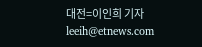대전=이인희 기자 leeih@etnews.com